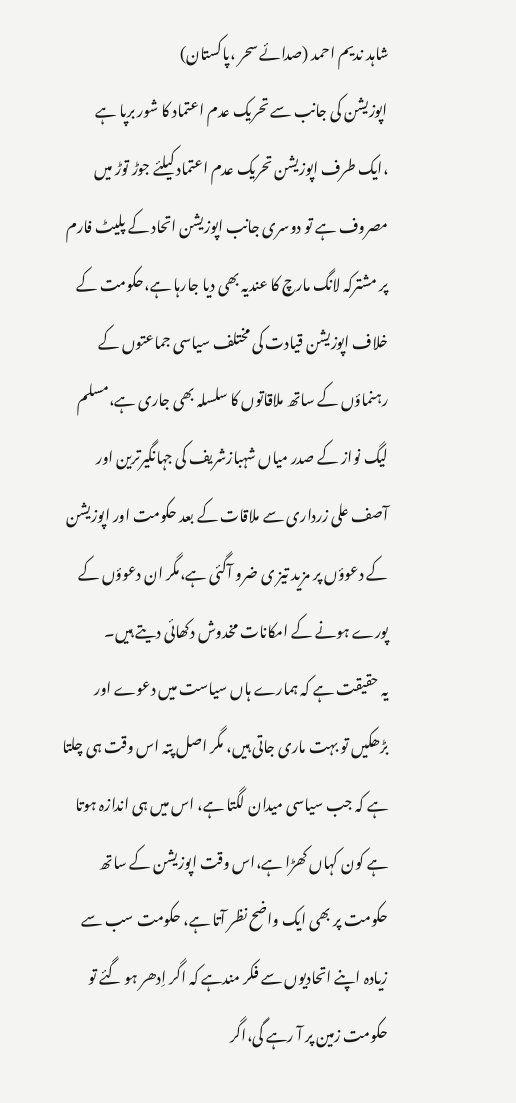شاہد ندیم احمد (صدائے سحر ،پاکستان)
اپوزیشن کی جانب سے تحریک عدم اعتماد کا شور برپا ہے ،ایک طرف اپوزیشن تحریک عدم اعتماد کیلئے جوڑ توڑ میں مصروف ہے تو دوسری جانب اپوزیشن اتحاد کے پلیٹ فارم پر مشترکہ لانگ مارچ کا عندیہ بھی دیا جارہا ہے،حکومت کے خلاف اپوزیشن قیادت کی مختلف سیاسی جماعتوں کے رہنماؤں کے ساتھ ملاقاتوں کا سلسلہ بھی جاری ہے،مسلم لیگ نواز کے صدر میاں شہبازشریف کی جہانگیرترین اور آصف علی زرداری سے ملاقات کے بعد حکومت اور اپوزیشن کے دعوؤں پر مزید تیز ی ضرو آگئی ہے،مگر ان دعوؤں کے پورے ہونے کے امکانات مخدوش دکھائی دیتے ہیں۔
یہ حقیقت ہے کہ ہمارے ہاں سیاست میں دعوے اور بڑھکیں تو بہت ماری جاتی ہیں، مگر اصل پتہ اس وقت ہی چلتا ہے کہ جب سیاسی میدان لگتا ہے، اس میں ہی اندازہ ہوتا ہے کون کہاں کھڑا ہے،اس وقت اپوزیشن کے ساتھ حکومت پر بھی ایک واضح نظر آتا ہے، حکومت سب سے زیادہ اپنے اتحادیوں سے فکر مندہے کہ اگر اِدھر ہو گئے تو حکومت زمین پر آ رہے گی،اگر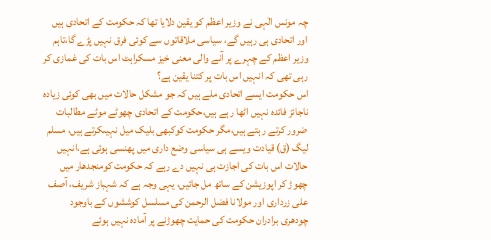چہ مونس الٰہی نے وزیر اعظم کو یقین دلایا تھا کہ حکومت کے اتحادی ہیں اور اتحادی ہی رہیں گے، سیاسی ملاقاتوں سے کوئی فرق نہیں پڑے گا،تاہم وزیر اعظم کے چہرے پر آنے والی معنی خیز مسکراہٹ اس بات کی غمازی کر رہی تھی کہ انہیں اس بات پر کتنا یقین ہے؟
اس حکومت ایسے اتحادی ملے ہیں کہ جو مشکل حالات میں بھی کوئی زیادہ ناجائز فائدہ نہیں اٹھا رہے ہیں،حکومت کے اتحادی چھوٹے موٹے مطالبات ضرور کرتے ر ہتے ہیں،مگر حکومت کوکبھی بلیک میل نہیںکرتے ہیں، مسلم لیگ (ق) قیادت ویسے ہی سیاسی وضع داری میں پھنسی ہوئی ہے،انہیں حالات اس بات کی اجازت ہی نہیں دے رہے کہ حکومت کومنجدھار میں چھوڑ کر اپوزیشن کے ساتھ مل جائیں، یہی وجہ ہے کہ شہباز شریف، آصف علی زرداری اور مولانا فضل الرحمن کی مسلسل کوششوں کے باوجود چودھری برادران حکومت کی حمایت چھوڑنے پر آمادہ نہیں ہوئے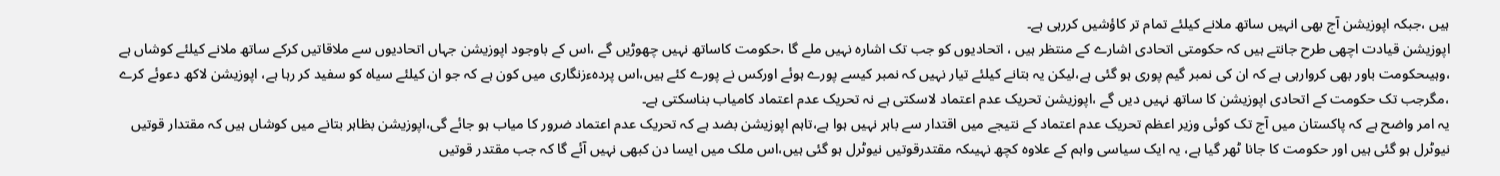ہیں ،جبکہ اپوزیشن آج بھی انہیں ساتھ ملانے کیلئے تمام تر کاؤشیں کررہی ہے۔
اپوزیشن قیادت اچھی طرح جانتے ہیں کہ حکومتی اتحادی اشارے کے منتظر ہیں ، اتحادیوں کو جب تک اشارہ نہیں ملے گا ،حکومت کاساتھ نہیں چھوڑیں گے ،اس کے باوجود اپوزیشن جہاں اتحادیوں سے ملاقاتیں کرکے ساتھ ملانے کیلئے کوشاں ہے ،وہیںحکومت باور بھی کروارہی ہے کہ ان کی نمبر گیم پوری ہو گئی ہے،لیکن یہ بتانے کیلئے تیار نہیں کہ نمبر کیسے پورے ہوئے اورکس نے پورے کئے ہیں،اس پردہءزنگاری میں کون ہے کہ جو ان کیلئے سیاہ کو سفید کر رہا ہے، اپوزیشن لاکھ دعوئے کرے ،مگرجب تک حکومت کے اتحادی اپوزیشن کا ساتھ نہیں دیں گے ،اپوزیشن تحریک عدم اعتماد لاسکتی ہے نہ تحریک عدم اعتماد کامیاب بناسکتی ہے۔
یہ امر واضح ہے کہ پاکستان میں آج تک کوئی وزیر اعظم تحریک عدم اعتماد کے نتیجے میں اقتدار سے باہر نہیں ہوا ہے،تاہم اپوزیشن بضد ہے کہ تحریک عدم اعتماد ضرور کا میاب ہو جائے گی،اپوزیشن بظاہر بتانے میں کوشاں ہیں کہ مقتدار قوتیں نیوٹرل ہو گئی ہیں اور حکومت کا جانا ٹھر گیا ہے، یہ ایک سیاسی واہم کے علاوہ کچھ نہیںکہ مقتدرقوتیں نیوٹرل ہو گئی ہیں،اس ملک میں ایسا دن کبھی نہیں آئے گا کہ جب مقتدر قوتیں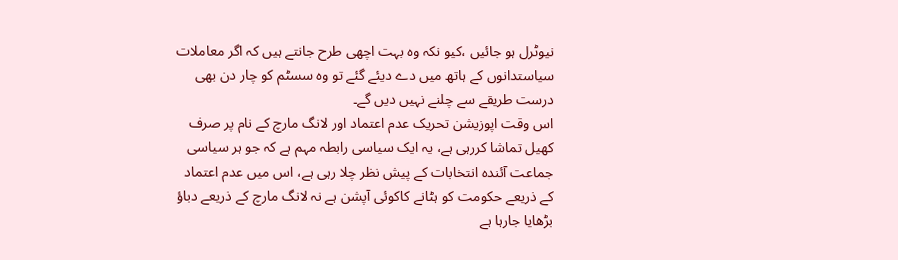نیوٹرل ہو جائیں ،کیو نکہ وہ بہت اچھی طرح جانتے ہیں کہ اگر معاملات سیاستدانوں کے ہاتھ میں دے دیئے گئے تو وہ سسٹم کو چار دن بھی درست طریقے سے چلنے نہیں دیں گے۔
اس وقت اپوزیشن تحریک عدم اعتماد اور لانگ مارچ کے نام پر صرف کھیل تماشا کررہی ہے، یہ ایک سیاسی رابطہ مہم ہے کہ جو ہر سیاسی جماعت آئندہ انتخابات کے پیش نظر چلا رہی ہے، اس میں عدم اعتماد کے ذریعے حکومت کو ہٹانے کاکوئی آپشن ہے نہ لانگ مارچ کے ذریعے دباؤ بڑھایا جارہا ہے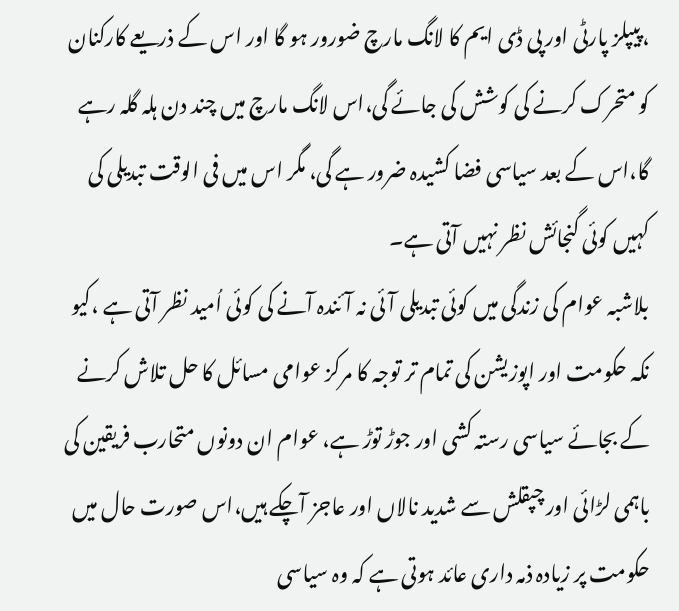،پیپلز پارٹی اور پی ڈی ایم کا لانگ مارچ ضورور ہو گا اور اس کے ذریعے کارکنان کو متحرک کرنے کی کوشش کی جائے گی،اس لانگ مارچ میں چند دن ہلہ گلہ رہے گا،اس کے بعد سیاسی فضا کشیدہ ضرور ہے گی، مگر اس میں فی الوقت تبدیلی کی کہیں کوئی گنجائش نظر نہیں آتی ہے۔
بلاشبہ عوام کی زندگی میں کوئی تبدیلی آئی نہ آئندہ آنے کی کوئی اُمید نظر آتی ہے ،کیو نکہ حکومت اور اپوزیشن کی تمام تر توجہ کا مرکز عوامی مسائل کا حل تلاش کرنے کے بجائے سیاسی رستہ کشی اور جوڑ توڑ ہے، عوام ان دونوں متحارب فریقین کی باہمی لڑائی اور چپقلش سے شدید نالاں اور عاجز آچکے ہیں،اس صورت حال میں حکومت پر زیادہ ذمہ داری عائد ہوتی ہے کہ وہ سیاسی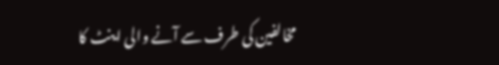مخالفین کی طرف سے آنے والی اینٹ کا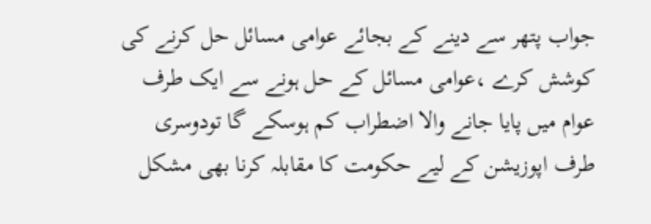جواب پتھر سے دینے کے بجائے عوامی مسائل حل کرنے کی کوشش کرے ،عوامی مسائل کے حل ہونے سے ایک طرف عوام میں پایا جانے والا اضطراب کم ہوسکے گا تودوسری طرف اپوزیشن کے لیے حکومت کا مقابلہ کرنا بھی مشکل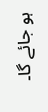ہو جائے گا۔